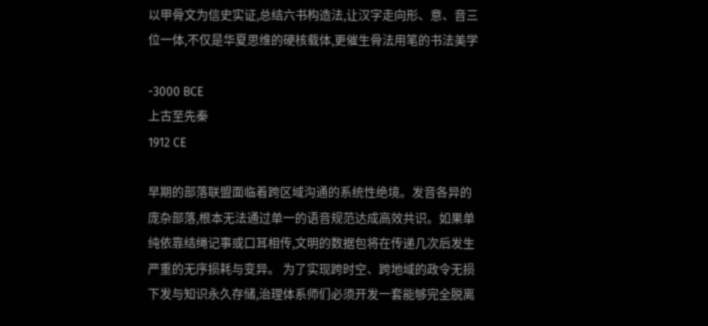以甲骨文为信史实证,总结六书构造法,让汉字走向形、意、音三位一体,不仅是华夏思维的硬核载体,更催生骨法用笔的书法美学

-3000 BCE
上古至先秦
1912 CE

早期的部落联盟面临着跨区域沟通的系统性绝境。发音各异的庞杂部落,根本无法通过单一的语音规范达成高效共识。如果单纯依靠结绳记事或口耳相传,文明的数据包将在传递几次后发生严重的无序损耗与变异。 为了实现跨时空、跨地域的政令无损下发与知识永久存储,治理体系师们必须开发一套能够完全脱离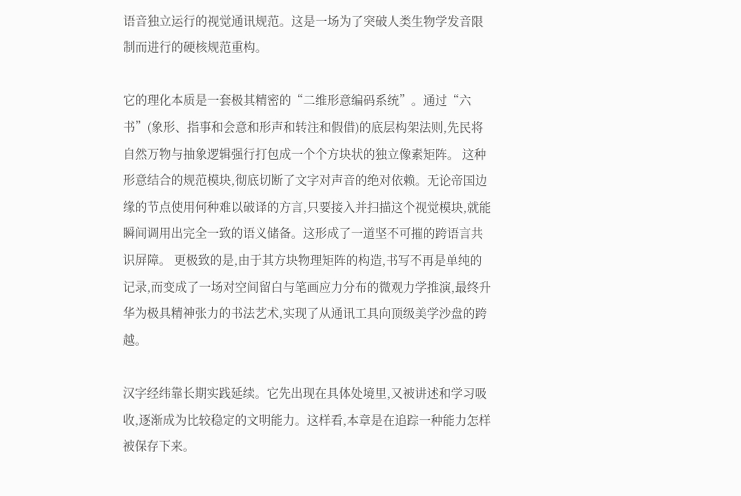语音独立运行的视觉通讯规范。这是一场为了突破人类生物学发音限制而进行的硬核规范重构。

它的理化本质是一套极其精密的“二维形意编码系统”。通过“六书”(象形、指事和会意和形声和转注和假借)的底层构架法则,先民将自然万物与抽象逻辑强行打包成一个个方块状的独立像素矩阵。 这种形意结合的规范模块,彻底切断了文字对声音的绝对依赖。无论帝国边缘的节点使用何种难以破译的方言,只要接入并扫描这个视觉模块,就能瞬间调用出完全一致的语义储备。这形成了一道坚不可摧的跨语言共识屏障。 更极致的是,由于其方块物理矩阵的构造,书写不再是单纯的记录,而变成了一场对空间留白与笔画应力分布的微观力学推演,最终升华为极具精神张力的书法艺术,实现了从通讯工具向顶级美学沙盘的跨越。

汉字经纬靠长期实践延续。它先出现在具体处境里,又被讲述和学习吸收,逐渐成为比较稳定的文明能力。这样看,本章是在追踪一种能力怎样被保存下来。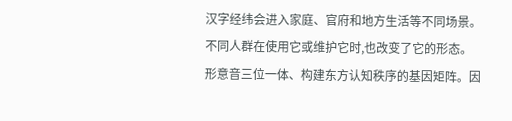汉字经纬会进入家庭、官府和地方生活等不同场景。不同人群在使用它或维护它时,也改变了它的形态。形意音三位一体、构建东方认知秩序的基因矩阵。因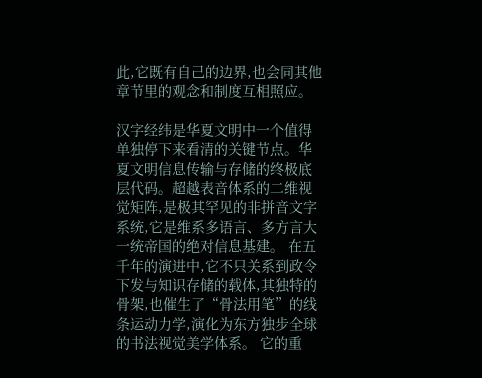此,它既有自己的边界,也会同其他章节里的观念和制度互相照应。

汉字经纬是华夏文明中一个值得单独停下来看清的关键节点。华夏文明信息传输与存储的终极底层代码。超越表音体系的二维视觉矩阵,是极其罕见的非拼音文字系统,它是维系多语言、多方言大一统帝国的绝对信息基建。 在五千年的演进中,它不只关系到政令下发与知识存储的载体,其独特的骨架,也催生了“骨法用笔”的线条运动力学,演化为东方独步全球的书法视觉美学体系。 它的重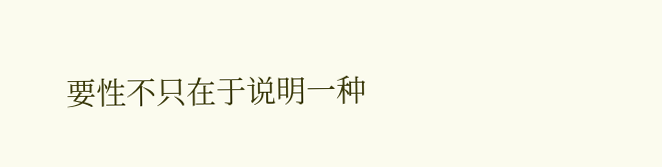要性不只在于说明一种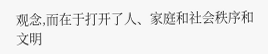观念,而在于打开了人、家庭和社会秩序和文明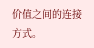价值之间的连接方式。